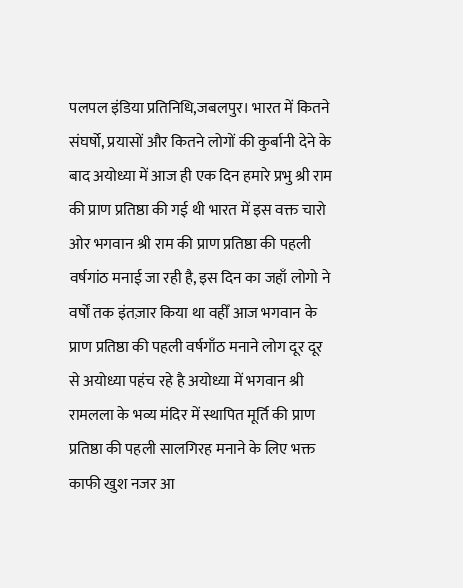पलपल इंडिया प्रतिनिधि,जबलपुर। भारत में कितने संघर्षो, प्रयासों और कितने लोगों की कुर्बानी देने के बाद अयोध्या में आज ही एक दिन हमारे प्रभु श्री राम की प्राण प्रतिष्ठा की गई थी भारत में इस वक्त चारो ओर भगवान श्री राम की प्राण प्रतिष्ठा की पहली वर्षगांठ मनाई जा रही है, इस दिन का जहाँ लोगो ने वर्षों तक इंतज़ार किया था वहीँ आज भगवान के प्राण प्रतिष्ठा की पहली वर्षगाँठ मनाने लोग दूर दूर से अयोध्या पहंच रहे है अयोध्या में भगवान श्री रामलला के भव्य मंदिर में स्थापित मूर्ति की प्राण प्रतिष्ठा की पहली सालगिरह मनाने के लिए भक्त काफी खुश नजर आ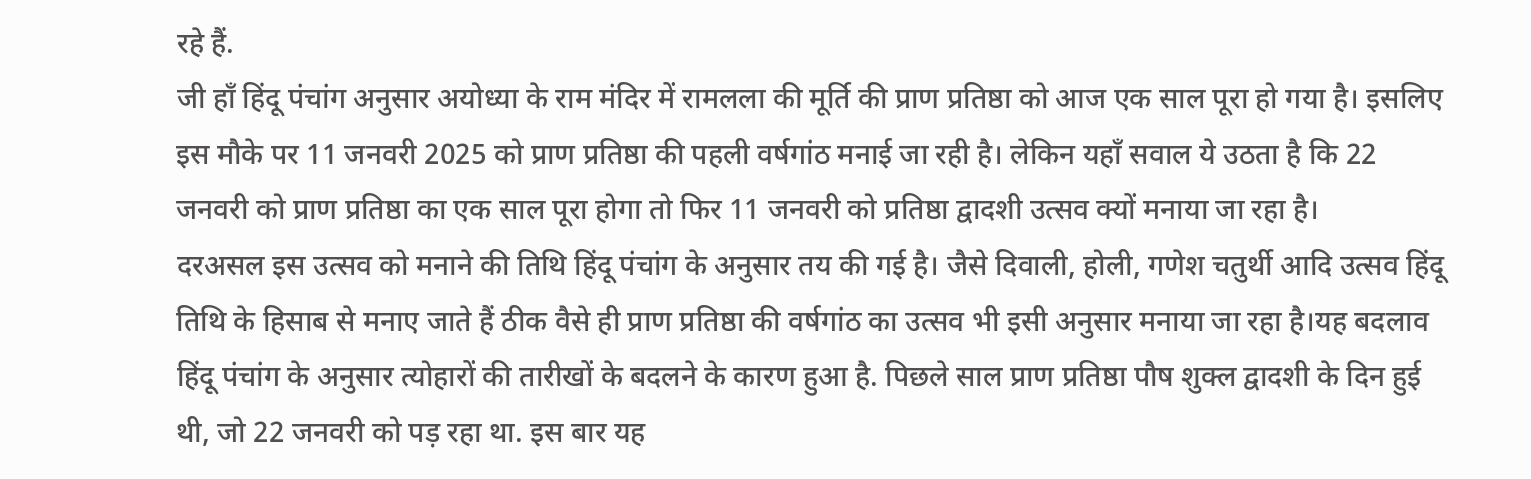रहे हैं.
जी हाँ हिंदू पंचांग अनुसार अयोध्या के राम मंदिर में रामलला की मूर्ति की प्राण प्रतिष्ठा को आज एक साल पूरा हो गया है। इसलिए इस मौके पर 11 जनवरी 2025 को प्राण प्रतिष्ठा की पहली वर्षगांठ मनाई जा रही है। लेकिन यहाँ सवाल ये उठता है कि 22 जनवरी को प्राण प्रतिष्ठा का एक साल पूरा होगा तो फिर 11 जनवरी को प्रतिष्ठा द्वादशी उत्सव क्यों मनाया जा रहा है।
दरअसल इस उत्सव को मनाने की तिथि हिंदू पंचांग के अनुसार तय की गई है। जैसे दिवाली, होली, गणेश चतुर्थी आदि उत्सव हिंदू तिथि के हिसाब से मनाए जाते हैं ठीक वैसे ही प्राण प्रतिष्ठा की वर्षगांठ का उत्सव भी इसी अनुसार मनाया जा रहा है।यह बदलाव हिंदू पंचांग के अनुसार त्योहारों की तारीखों के बदलने के कारण हुआ है. पिछले साल प्राण प्रतिष्ठा पौष शुक्ल द्वादशी के दिन हुई थी, जो 22 जनवरी को पड़ रहा था. इस बार यह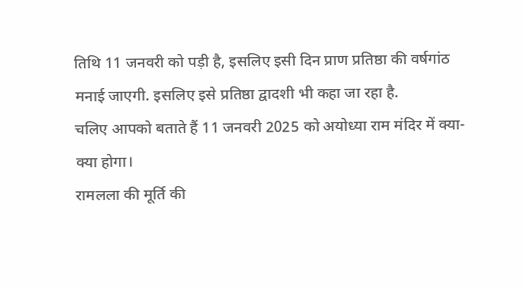तिथि 11 जनवरी को पड़ी है, इसलिए इसी दिन प्राण प्रतिष्ठा की वर्षगांठ मनाई जाएगी. इसलिए इसे प्रतिष्ठा द्वादशी भी कहा जा रहा है.
चलिए आपको बताते हैं 11 जनवरी 2025 को अयोध्या राम मंदिर में क्या-क्या होगा।
रामलला की मूर्ति की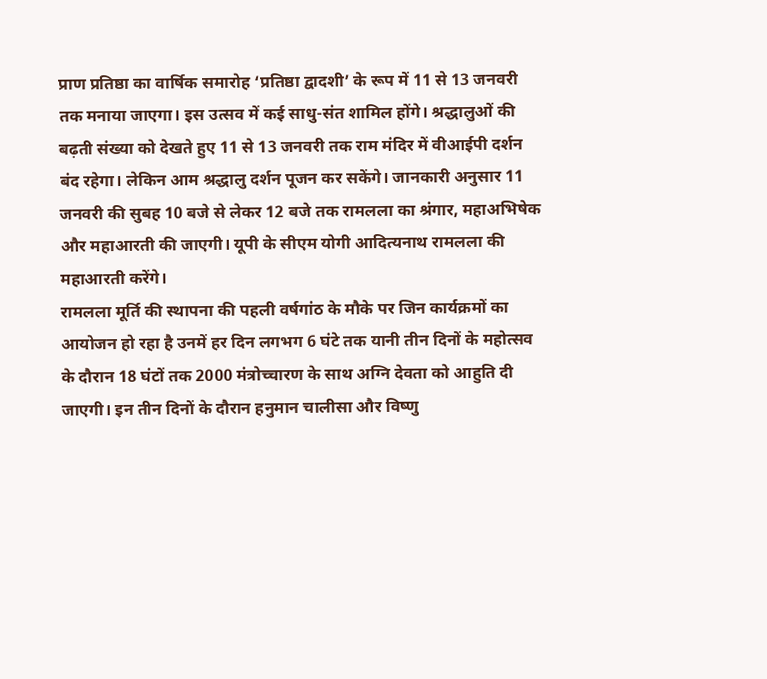प्राण प्रतिष्ठा का वार्षिक समारोह ‘प्रतिष्ठा द्वादशी’ के रूप में 11 से 13 जनवरी तक मनाया जाएगा। इस उत्सव में कई साधु-संत शामिल होंगे। श्रद्धालुओं की बढ़ती संख्या को देखते हुए 11 से 13 जनवरी तक राम मंदिर में वीआईपी दर्शन बंद रहेगा। लेकिन आम श्रद्धालु दर्शन पूजन कर सकेंगे। जानकारी अनुसार 11 जनवरी की सुबह 10 बजे से लेकर 12 बजे तक रामलला का श्रंगार, महाअभिषेक और महाआरती की जाएगी। यूपी के सीएम योगी आदित्यनाथ रामलला की महाआरती करेंगे।
रामलला मूर्ति की स्थापना की पहली वर्षगांठ के मौके पर जिन कार्यक्रमों का आयोजन हो रहा है उनमें हर दिन लगभग 6 घंटे तक यानी तीन दिनों के महोत्सव के दौरान 18 घंटों तक 2000 मंत्रोच्चारण के साथ अग्नि देवता को आहुति दी जाएगी। इन तीन दिनों के दौरान हनुमान चालीसा और विष्णु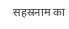सहस्रनाम का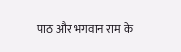पाठ और भगवान राम के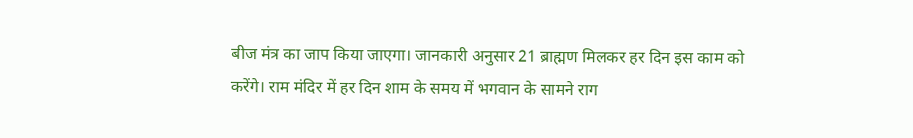बीज मंत्र का जाप किया जाएगा। जानकारी अनुसार 21 ब्राह्मण मिलकर हर दिन इस काम को करेंगे। राम मंदिर में हर दिन शाम के समय में भगवान के सामने राग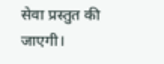सेवा प्रस्तुत की जाएगी।